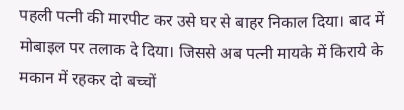पहली पत्नी की मारपीट कर उसे घर से बाहर निकाल दिया। बाद में मोबाइल पर तलाक दे दिया। जिससे अब पत्नी मायके में किराये के मकान में रहकर दो बच्चों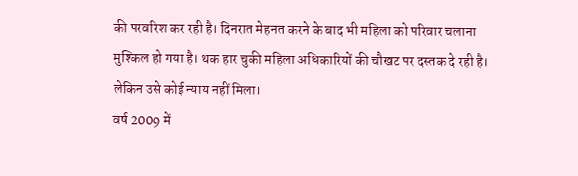की परवरिश कर रही है। दिनरात मेहनत करने के बाद भी महिला को परिवार चलाना मुश्किल हो गया है। थक हार चुकी महिला अधिकारियों की चौखट पर दस्तक दे रही है। लेकिन उसे कोई न्याय नहीं मिला।
वर्ष 2009 में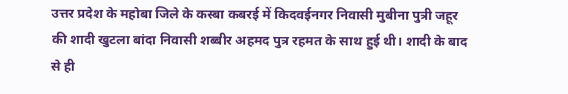उत्तर प्रदेश के महोबा जिले के कस्बा कबरई में किदवईनगर निवासी मुबीना पुत्री जहूर की शादी खुटला बांदा निवासी शब्बीर अहमद पुत्र रहमत के साथ हुई थी। शादी के बाद से ही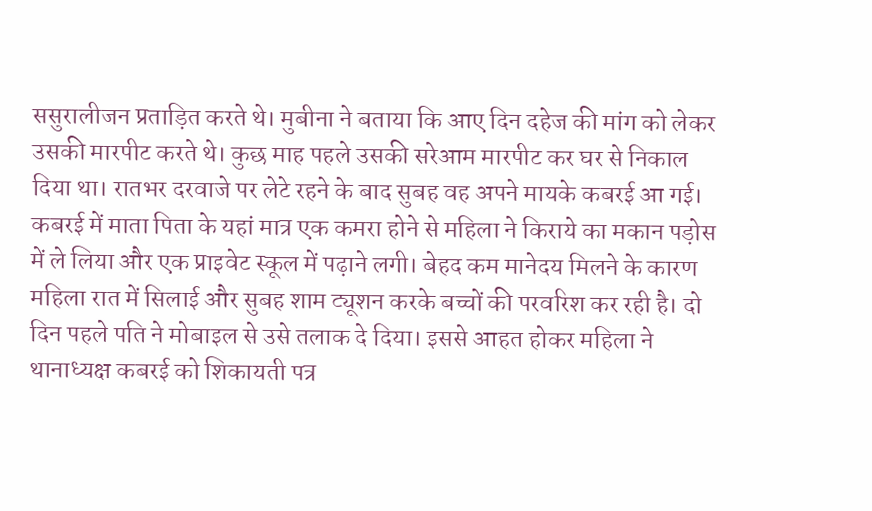ससुरालीजन प्रताड़ित करते थे। मुबीना ने बताया कि आए दिन दहेज की मांग को लेकर उसकी मारपीट करते थे। कुछ माह पहले उसकी सरेआम मारपीट कर घर से निकाल दिया था। रातभर दरवाजे पर लेटे रहने के बाद सुबह वह अपने मायके कबरई आ गई।
कबरई में माता पिता के यहां मात्र एक कमरा होने से महिला ने किराये का मकान पड़ोस में ले लिया और एक प्राइवेट स्कूल में पढ़ाने लगी। बेहद कम मानेदय मिलने के कारण महिला रात में सिलाई और सुबह शाम ट्यूशन करके बच्चों की परवरिश कर रही है। दो दिन पहले पति ने मोबाइल से उसे तलाक दे दिया। इससे आहत होकर महिला ने थानाध्यक्ष कबरई को शिकायती पत्र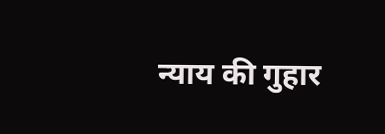न्याय की गुहार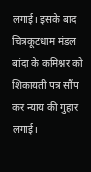लगाई। इसके बाद चित्रकूटधाम मंडल बांदा के कमिश्नर को शिकायती पत्र सौंप कर न्याय की गुहार लगाई।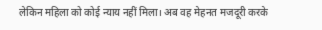लेकिन महिला को कोई न्याय नहीं मिला। अब वह मेहनत मजदूरी करके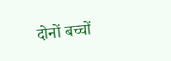दोनों बच्चों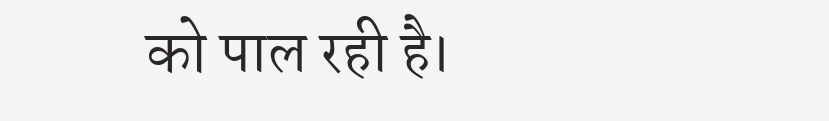को पाल रही है।